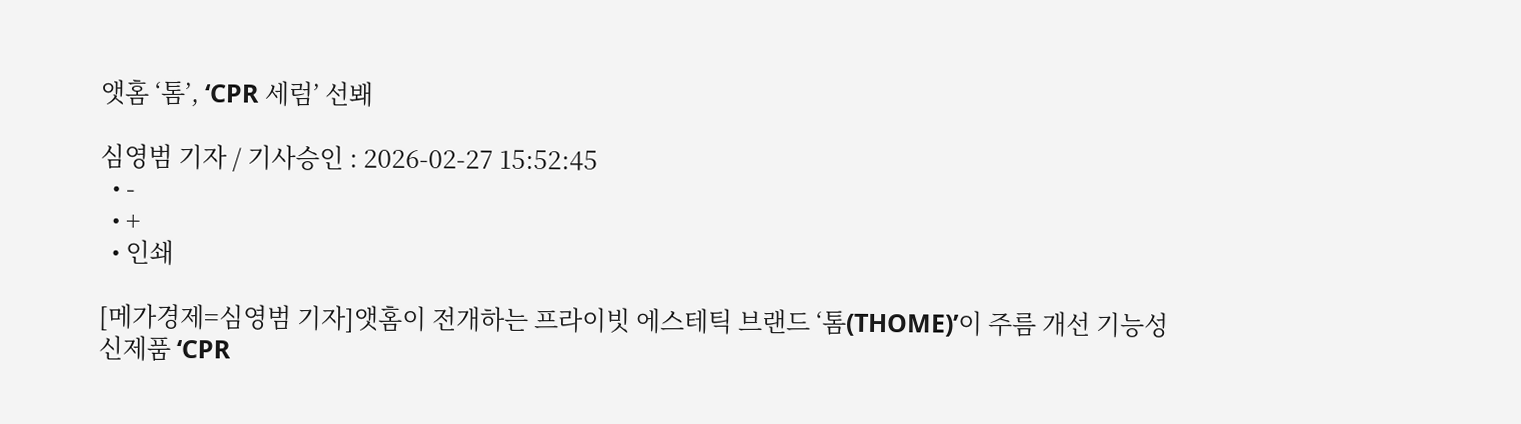앳홈 ‘톰’, ‘CPR 세럼’ 선봬

심영범 기자 / 기사승인 : 2026-02-27 15:52:45
  • -
  • +
  • 인쇄

[메가경제=심영범 기자]앳홈이 전개하는 프라이빗 에스테틱 브랜드 ‘톰(THOME)’이 주름 개선 기능성 신제품 ‘CPR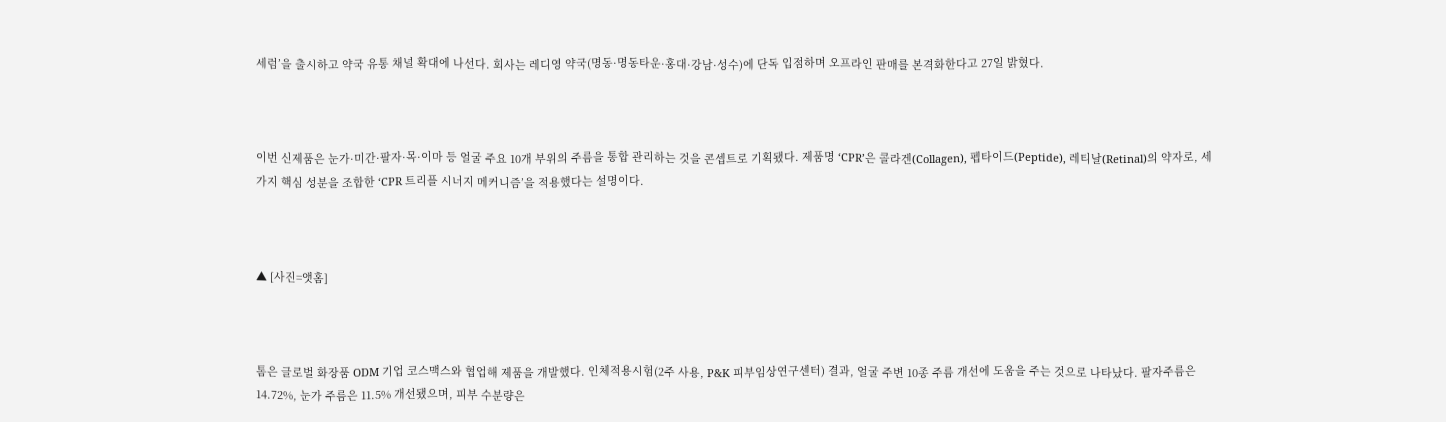세럼’을 출시하고 약국 유통 채널 확대에 나선다. 회사는 레디영 약국(명동·명동타운·홍대·강남·성수)에 단독 입점하며 오프라인 판매를 본격화한다고 27일 밝혔다.



이번 신제품은 눈가·미간·팔자·목·이마 등 얼굴 주요 10개 부위의 주름을 통합 관리하는 것을 콘셉트로 기획됐다. 제품명 ‘CPR’은 콜라겐(Collagen), 펩타이드(Peptide), 레티날(Retinal)의 약자로, 세 가지 핵심 성분을 조합한 ‘CPR 트리플 시너지 메커니즘’을 적용했다는 설명이다.



▲ [사진=앳홈]



톰은 글로벌 화장품 ODM 기업 코스맥스와 협업해 제품을 개발했다. 인체적용시험(2주 사용, P&K 피부임상연구센터) 결과, 얼굴 주변 10종 주름 개선에 도움을 주는 것으로 나타났다. 팔자주름은 14.72%, 눈가 주름은 11.5% 개선됐으며, 피부 수분량은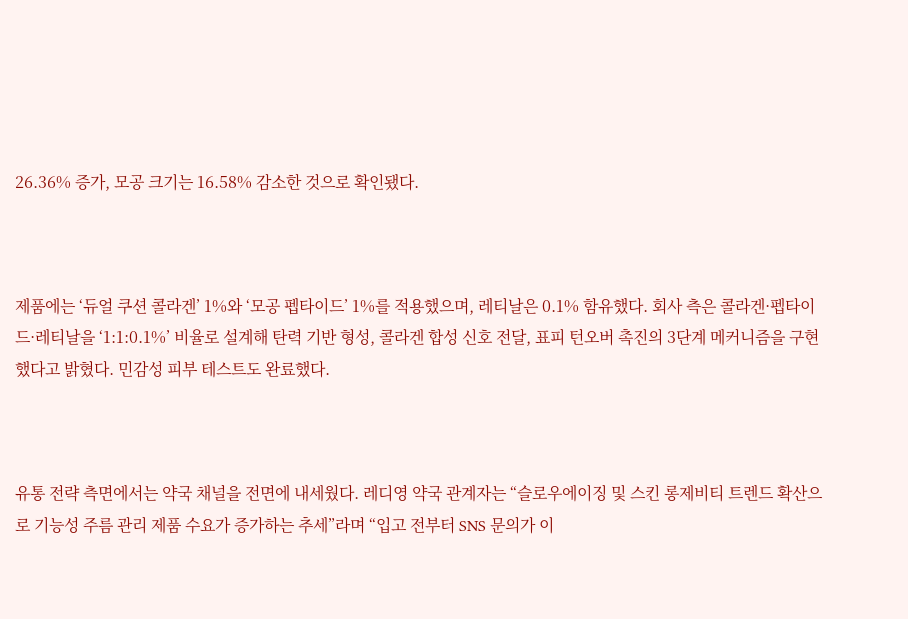26.36% 증가, 모공 크기는 16.58% 감소한 것으로 확인됐다.



제품에는 ‘듀얼 쿠션 콜라겐’ 1%와 ‘모공 펩타이드’ 1%를 적용했으며, 레티날은 0.1% 함유했다. 회사 측은 콜라겐·펩타이드·레티날을 ‘1:1:0.1%’ 비율로 설계해 탄력 기반 형성, 콜라겐 합성 신호 전달, 표피 턴오버 촉진의 3단계 메커니즘을 구현했다고 밝혔다. 민감성 피부 테스트도 완료했다.



유통 전략 측면에서는 약국 채널을 전면에 내세웠다. 레디영 약국 관계자는 “슬로우에이징 및 스킨 롱제비티 트렌드 확산으로 기능성 주름 관리 제품 수요가 증가하는 추세”라며 “입고 전부터 SNS 문의가 이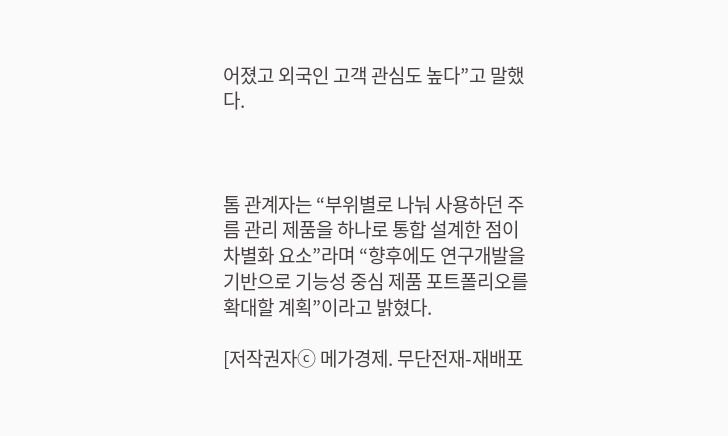어졌고 외국인 고객 관심도 높다”고 말했다.



톰 관계자는 “부위별로 나눠 사용하던 주름 관리 제품을 하나로 통합 설계한 점이 차별화 요소”라며 “향후에도 연구개발을 기반으로 기능성 중심 제품 포트폴리오를 확대할 계획”이라고 밝혔다.

[저작권자ⓒ 메가경제. 무단전재-재배포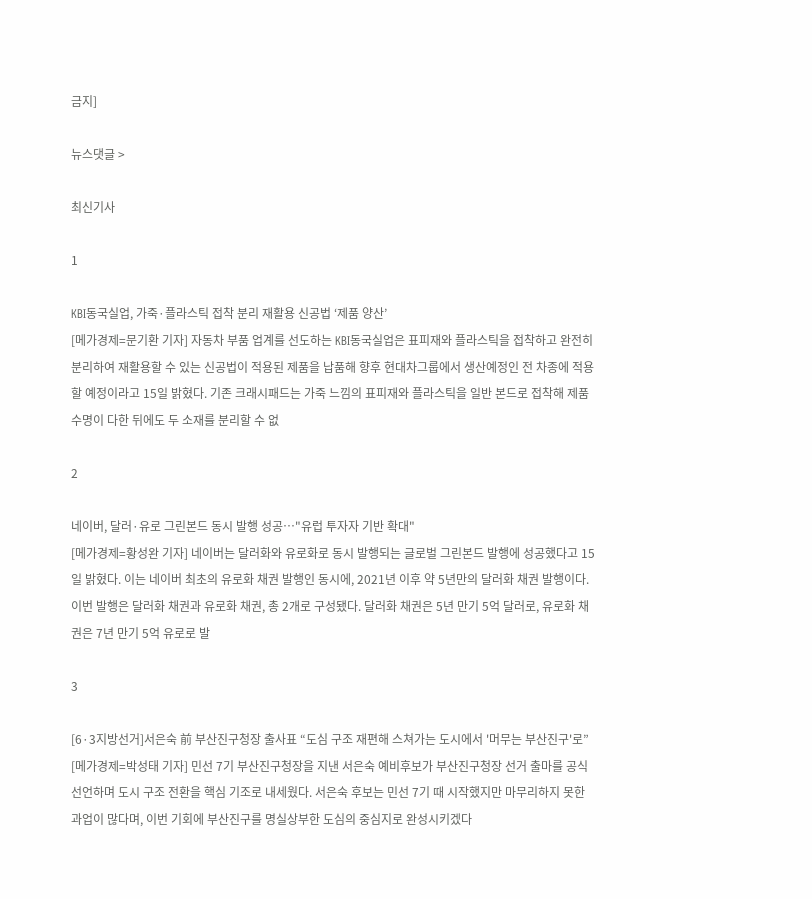금지]

뉴스댓글 >

최신기사

1

KBI동국실업, 가죽·플라스틱 접착 분리 재활용 신공법 ‘제품 양산’
[메가경제=문기환 기자] 자동차 부품 업계를 선도하는 KBI동국실업은 표피재와 플라스틱을 접착하고 완전히 분리하여 재활용할 수 있는 신공법이 적용된 제품을 납품해 향후 현대차그룹에서 생산예정인 전 차종에 적용할 예정이라고 15일 밝혔다. 기존 크래시패드는 가죽 느낌의 표피재와 플라스틱을 일반 본드로 접착해 제품 수명이 다한 뒤에도 두 소재를 분리할 수 없

2

네이버, 달러·유로 그린본드 동시 발행 성공…"유럽 투자자 기반 확대"
[메가경제=황성완 기자] 네이버는 달러화와 유로화로 동시 발행되는 글로벌 그린본드 발행에 성공했다고 15일 밝혔다. 이는 네이버 최초의 유로화 채권 발행인 동시에, 2021년 이후 약 5년만의 달러화 채권 발행이다. 이번 발행은 달러화 채권과 유로화 채권, 총 2개로 구성됐다. 달러화 채권은 5년 만기 5억 달러로, 유로화 채권은 7년 만기 5억 유로로 발

3

[6·3지방선거]서은숙 前 부산진구청장 출사표 “도심 구조 재편해 스쳐가는 도시에서 '머무는 부산진구'로”
[메가경제=박성태 기자] 민선 7기 부산진구청장을 지낸 서은숙 예비후보가 부산진구청장 선거 출마를 공식 선언하며 도시 구조 전환을 핵심 기조로 내세웠다. 서은숙 후보는 민선 7기 때 시작했지만 마무리하지 못한 과업이 많다며, 이번 기회에 부산진구를 명실상부한 도심의 중심지로 완성시키겠다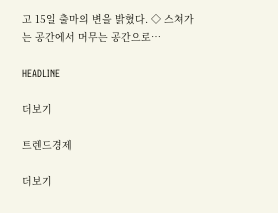고 15일 출마의 변을 밝혔다. ◇ 스쳐가는 공간에서 머무는 공간으로…

HEADLINE

더보기

트렌드경제

더보기